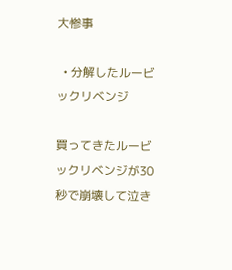大惨事

  • 分解したルービックリベンジ

買ってきたルービックリベンジが30秒で崩壊して泣き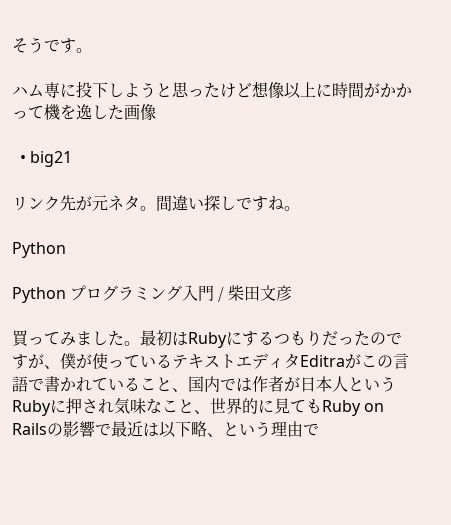そうです。

ハム専に投下しようと思ったけど想像以上に時間がかかって機を逸した画像

  • big21

リンク先が元ネタ。間違い探しですね。

Python

Python プログラミング入門 / 柴田文彦

買ってみました。最初はRubyにするつもりだったのですが、僕が使っているテキストエディタEditraがこの言語で書かれていること、国内では作者が日本人というRubyに押され気味なこと、世界的に見てもRuby on Railsの影響で最近は以下略、という理由で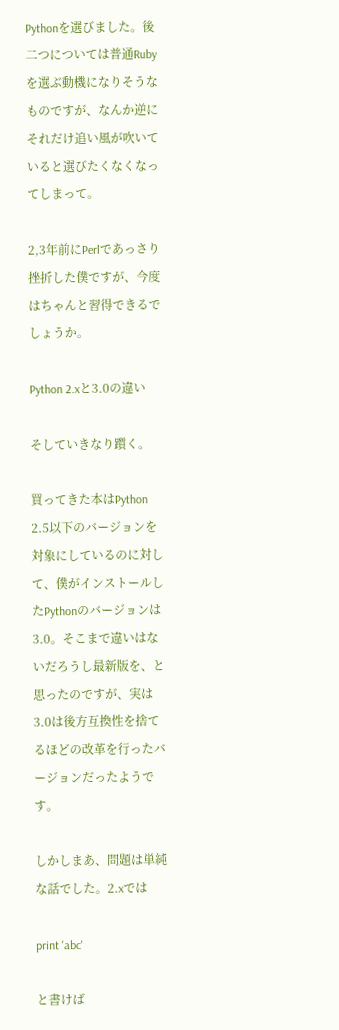Pythonを選びました。後二つについては普通Rubyを選ぶ動機になりそうなものですが、なんか逆にそれだけ追い風が吹いていると選びたくなくなってしまって。

2,3年前にPerlであっさり挫折した僕ですが、今度はちゃんと習得できるでしょうか。

Python 2.xと3.0の違い

そしていきなり躓く。

買ってきた本はPython 2.5以下のバージョンを対象にしているのに対して、僕がインストールしたPythonのバージョンは3.0。そこまで違いはないだろうし最新版を、と思ったのですが、実は3.0は後方互換性を捨てるほどの改革を行ったバージョンだったようです。

しかしまあ、問題は単純な話でした。2.xでは

print 'abc'

と書けば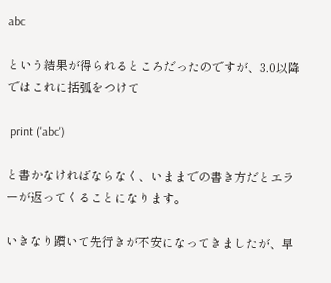abc

という結果が得られるところだったのですが、3.0以降ではこれに括弧をつけて

 print ('abc')

と書かなければならなく、いままでの書き方だとエラーが返ってくることになります。

いきなり躓いて先行きが不安になってきましたが、早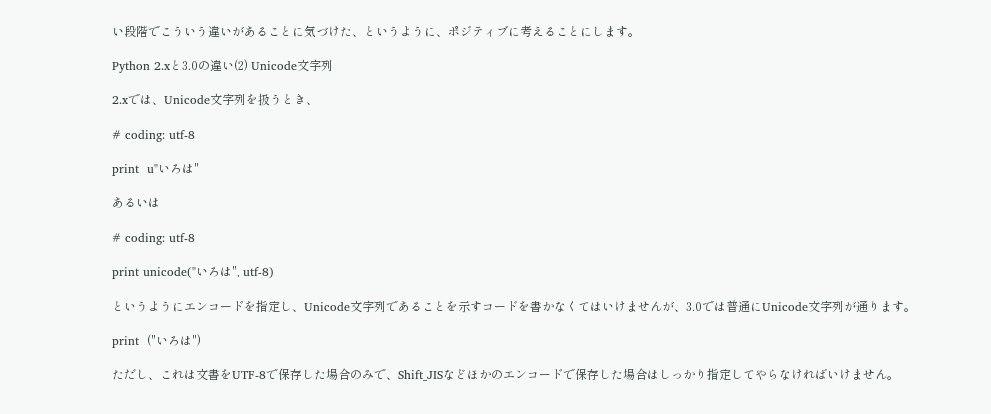い段階でこういう違いがあることに気づけた、というように、ポジティブに考えることにします。

Python 2.xと3.0の違い(2) Unicode文字列

2.xでは、Unicode文字列を扱うとき、

# coding: utf-8

print  u"いろは"

あるいは

# coding: utf-8

print unicode("いろは", utf-8)

というようにエンコードを指定し、Unicode文字列であることを示すコードを書かなくてはいけませんが、3.0では普通にUnicode文字列が通ります。

print  ("いろは")

ただし、これは文書をUTF-8で保存した場合のみで、Shift_JISなどほかのエンコードで保存した場合はしっかり指定してやらなければいけません。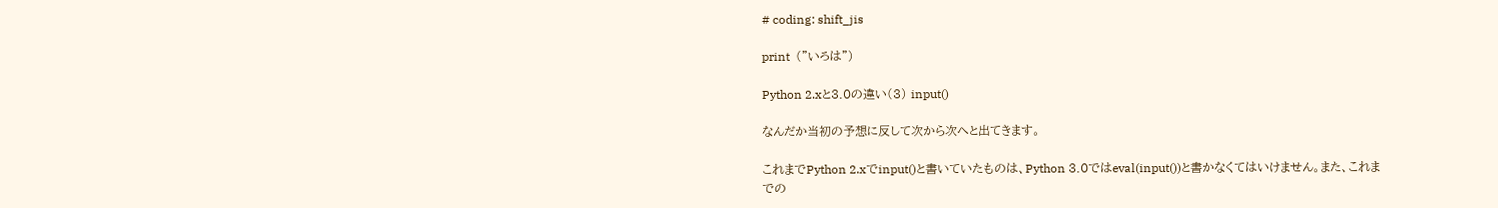# coding: shift_jis

print  ("いろは")

Python 2.xと3.0の違い(3) input()

なんだか当初の予想に反して次から次へと出てきます。

これまでPython 2.xでinput()と書いていたものは、Python 3.0ではeval(input())と書かなくてはいけません。また、これまでの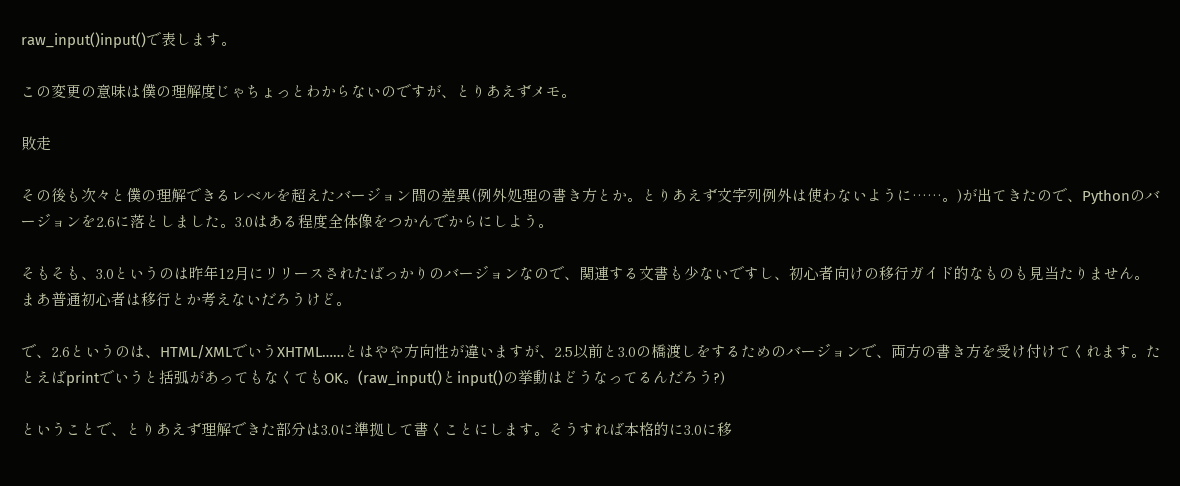raw_input()input()で表します。

この変更の意味は僕の理解度じゃちょっとわからないのですが、とりあえずメモ。

敗走

その後も次々と僕の理解できるレベルを超えたバージョン間の差異(例外処理の書き方とか。とりあえず文字列例外は使わないように……。)が出てきたので、Pythonのバージョンを2.6に落としました。3.0はある程度全体像をつかんでからにしよう。

そもそも、3.0というのは昨年12月にリリースされたばっかりのバージョンなので、関連する文書も少ないですし、初心者向けの移行ガイド的なものも見当たりません。まあ普通初心者は移行とか考えないだろうけど。

で、2.6というのは、HTML/XMLでいうXHTML……とはやや方向性が違いますが、2.5以前と3.0の橋渡しをするためのバージョンで、両方の書き方を受け付けてくれます。たとえばprintでいうと括弧があってもなくてもOK。(raw_input()とinput()の挙動はどうなってるんだろう?)

ということで、とりあえず理解できた部分は3.0に準拠して書くことにします。そうすれば本格的に3.0に移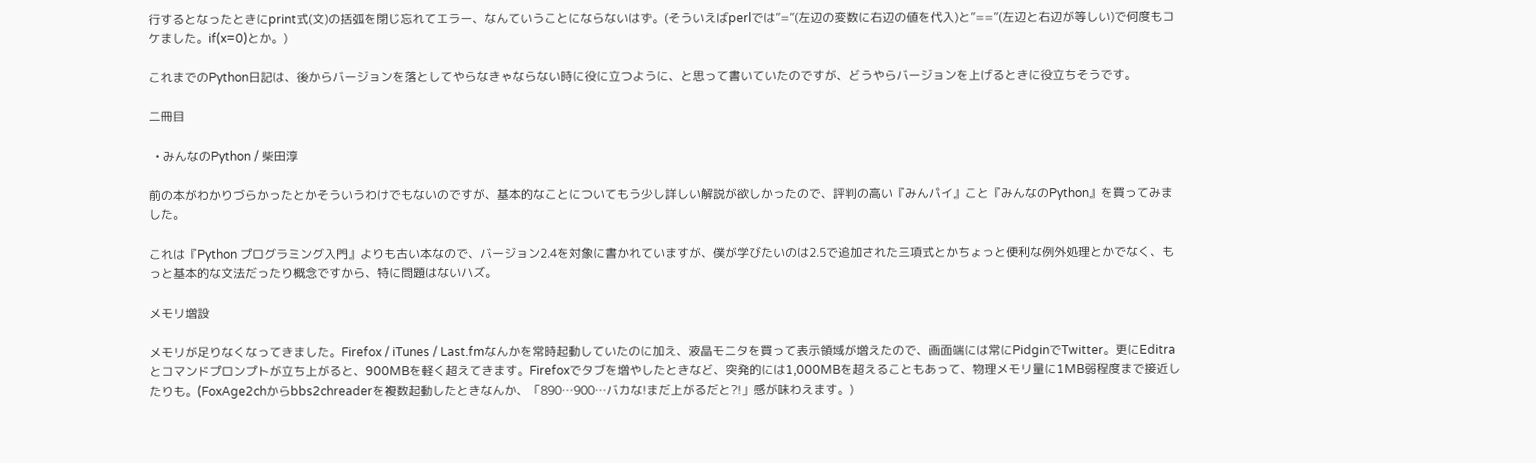行するとなったときにprint式(文)の括弧を閉じ忘れてエラー、なんていうことにならないはず。(そういえばperlでは”=”(左辺の変数に右辺の値を代入)と”==”(左辺と右辺が等しい)で何度もコケました。if(x=0)とか。)

これまでのPython日記は、後からバージョンを落としてやらなきゃならない時に役に立つように、と思って書いていたのですが、どうやらバージョンを上げるときに役立ちそうです。

二冊目

  • みんなのPython / 柴田淳

前の本がわかりづらかったとかそういうわけでもないのですが、基本的なことについてもう少し詳しい解説が欲しかったので、評判の高い『みんパイ』こと『みんなのPython』を買ってみました。

これは『Python プログラミング入門』よりも古い本なので、バージョン2.4を対象に書かれていますが、僕が学びたいのは2.5で追加された三項式とかちょっと便利な例外処理とかでなく、もっと基本的な文法だったり概念ですから、特に問題はないハズ。

メモリ増設

メモリが足りなくなってきました。Firefox / iTunes / Last.fmなんかを常時起動していたのに加え、液晶モニタを買って表示領域が増えたので、画面端には常にPidginでTwitter。更にEditraとコマンドプロンプトが立ち上がると、900MBを軽く超えてきます。Firefoxでタブを増やしたときなど、突発的には1,000MBを超えることもあって、物理メモリ量に1MB弱程度まで接近したりも。(FoxAge2chからbbs2chreaderを複数起動したときなんか、「890…900…バカな!まだ上がるだと?!」感が味わえます。)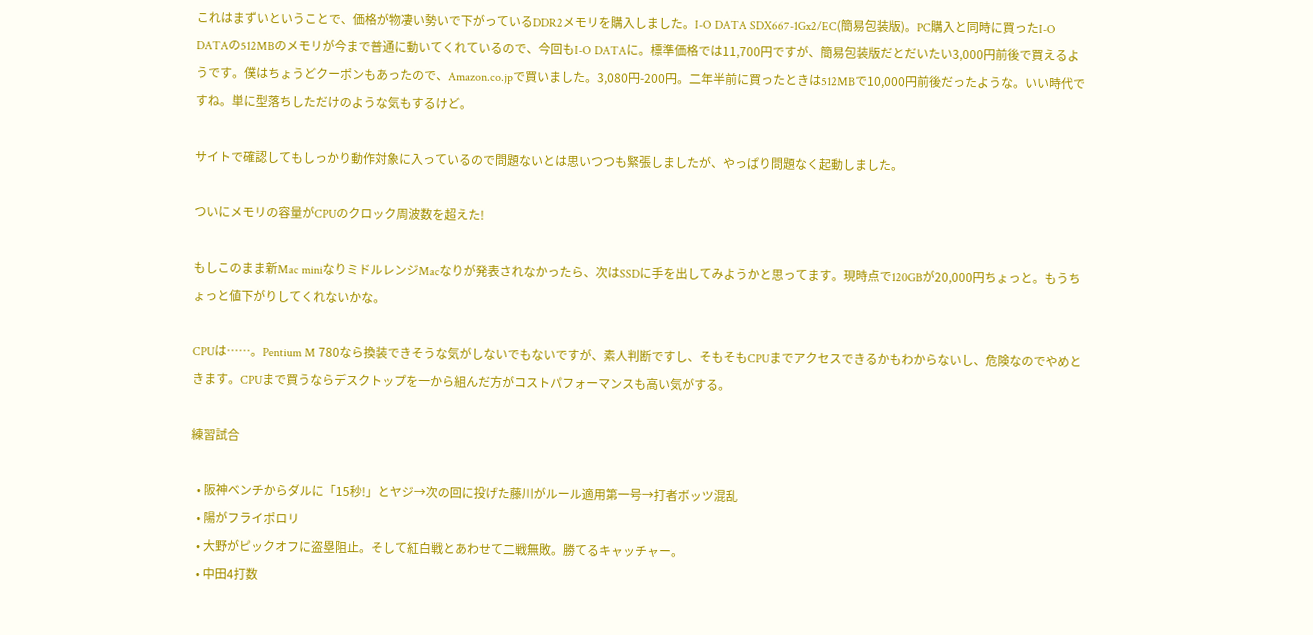これはまずいということで、価格が物凄い勢いで下がっているDDR2メモリを購入しました。I-O DATA SDX667-1Gx2/EC(簡易包装版)。PC購入と同時に買ったI-O DATAの512MBのメモリが今まで普通に動いてくれているので、今回もI-O DATAに。標準価格では11,700円ですが、簡易包装版だとだいたい3,000円前後で買えるようです。僕はちょうどクーポンもあったので、Amazon.co.jpで買いました。3,080円-200円。二年半前に買ったときは512MBで10,000円前後だったような。いい時代ですね。単に型落ちしただけのような気もするけど。

サイトで確認してもしっかり動作対象に入っているので問題ないとは思いつつも緊張しましたが、やっぱり問題なく起動しました。

ついにメモリの容量がCPUのクロック周波数を超えた!

もしこのまま新Mac miniなりミドルレンジMacなりが発表されなかったら、次はSSDに手を出してみようかと思ってます。現時点で120GBが20,000円ちょっと。もうちょっと値下がりしてくれないかな。

CPUは……。Pentium M 780なら換装できそうな気がしないでもないですが、素人判断ですし、そもそもCPUまでアクセスできるかもわからないし、危険なのでやめときます。CPUまで買うならデスクトップを一から組んだ方がコストパフォーマンスも高い気がする。

練習試合

  • 阪神ベンチからダルに「15秒!」とヤジ→次の回に投げた藤川がルール適用第一号→打者ボッツ混乱
  • 陽がフライポロリ
  • 大野がピックオフに盗塁阻止。そして紅白戦とあわせて二戦無敗。勝てるキャッチャー。
  • 中田4打数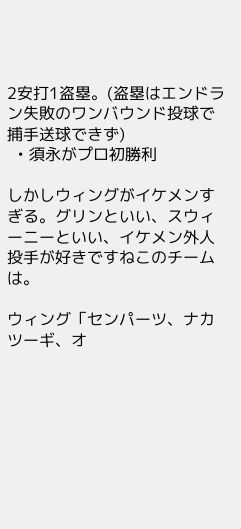2安打1盗塁。(盗塁はエンドラン失敗のワンバウンド投球で捕手送球できず)
  • 須永がプロ初勝利

しかしウィングがイケメンすぎる。グリンといい、スウィーニーといい、イケメン外人投手が好きですねこのチームは。

ウィング「センパーツ、ナカツーギ、オ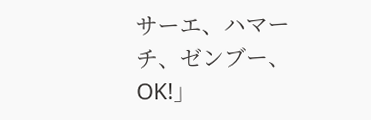サーエ、ハマーチ、ゼンブー、OK!」